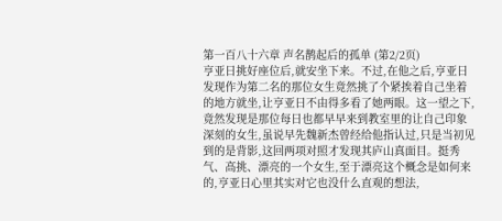第一百八十六章 声名鹊起后的孤单 (第2/2页)
亨亚日挑好座位后,就安坐下来。不过,在他之后,亨亚日发现作为第二名的那位女生竟然挑了个紧挨着自己坐着的地方就坐,让亨亚日不由得多看了她两眼。这一望之下,竟然发现是那位每日也都早早来到教室里的让自己印象深刻的女生,虽说早先魏新杰曾经给他指认过,只是当初见到的是背影,这回两项对照才发现其庐山真面目。挺秀气、高挑、漂亮的一个女生,至于漂亮这个概念是如何来的,亨亚日心里其实对它也没什么直观的想法,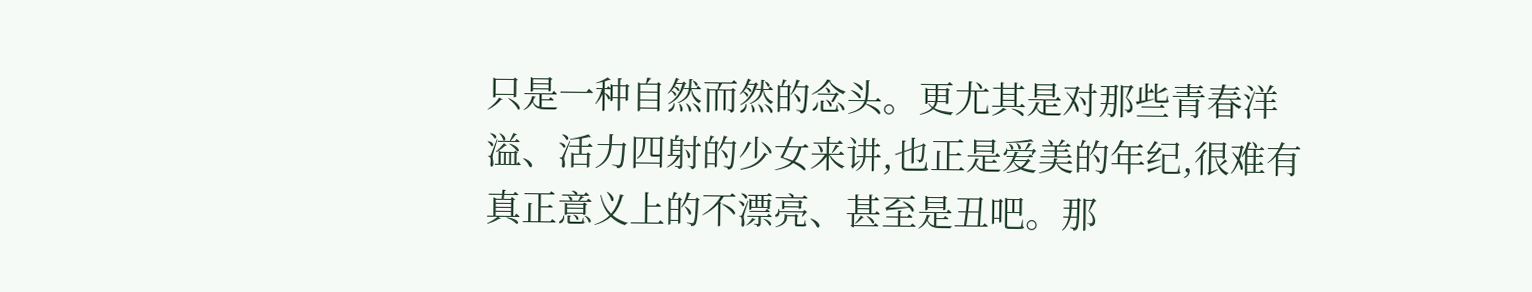只是一种自然而然的念头。更尤其是对那些青春洋溢、活力四射的少女来讲,也正是爱美的年纪,很难有真正意义上的不漂亮、甚至是丑吧。那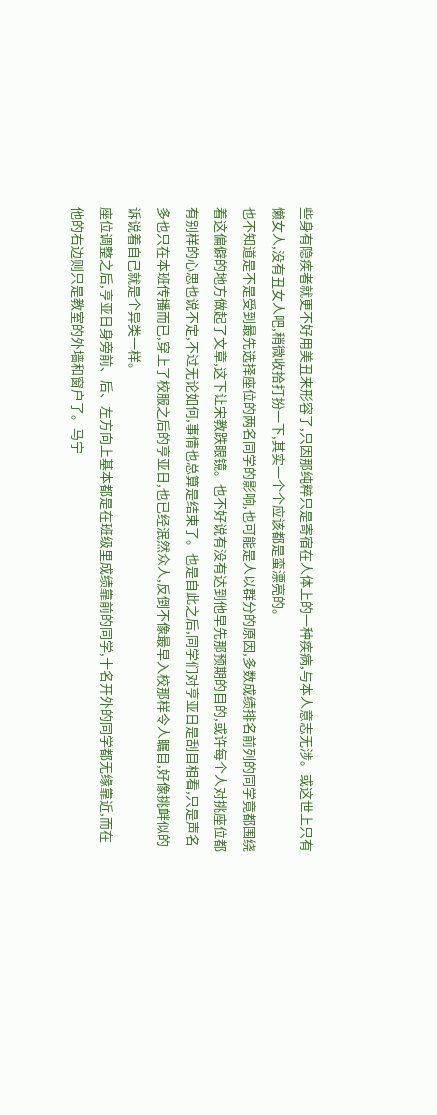些身有隐疾者就更不好用美丑来形容了,只因那纯粹只是寄宿在人体上的一种疾病,与本人意志无涉。或这世上只有懒女人,没有丑女人吧,稍微收拾打扮一下,其实一个个应该都是蛮漂亮的。
也不知道是不是受到最先选择座位的两名同学的影响,也可能是人以群分的原因,多数成绩排名前列的同学竟都围绕着这偏僻的地方做起了文章,这下让宋教跌眼镜。也不好说有没有达到他早先那预期的目的,或许每个人对挑座位都有别样的心思也说不定,不过无论如何,事情也总算是结束了。也是自此之后,同学们对亨亚日是刮目相看,只是声名多也只在本班传播而已,穿上了校服之后的亨亚日,也已经泯然众人,反倒不像最早入校那样令人瞩目,好像挑衅似的诉说着自己就是个异类一样。
座位调整之后,亨亚日身旁前、后、左方向上基本都是在班级里成绩靠前的同学,十名开外的同学都无缘靠近,而在他的右边则只是教室的外墙和窗户了。马宁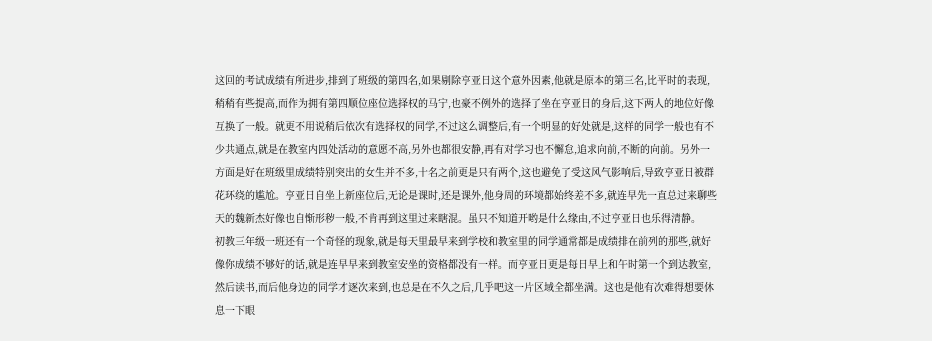这回的考试成绩有所进步,排到了班级的第四名,如果剔除亨亚日这个意外因素,他就是原本的第三名,比平时的表现,稍稍有些提高,而作为拥有第四顺位座位选择权的马宁,也豪不例外的选择了坐在亨亚日的身后,这下两人的地位好像互换了一般。就更不用说稍后依次有选择权的同学,不过这么调整后,有一个明显的好处就是,这样的同学一般也有不少共通点,就是在教室内四处活动的意愿不高,另外也都很安静,再有对学习也不懈怠,追求向前,不断的向前。另外一方面是好在班级里成绩特别突出的女生并不多,十名之前更是只有两个,这也避免了受这风气影响后,导致亨亚日被群花环绕的尴尬。亨亚日自坐上新座位后,无论是课时,还是课外,他身周的环境都始终差不多,就连早先一直总过来聊些天的魏新杰好像也自惭形秽一般,不肯再到这里过来瞎混。虽只不知道开哟是什么缘由,不过亨亚日也乐得清静。
初教三年级一班还有一个奇怪的现象,就是每天里最早来到学校和教室里的同学通常都是成绩排在前列的那些,就好像你成绩不够好的话,就是连早早来到教室安坐的资格都没有一样。而亨亚日更是每日早上和午时第一个到达教室,然后读书,而后他身边的同学才逐次来到,也总是在不久之后,几乎吧这一片区域全都坐满。这也是他有次难得想要休息一下眼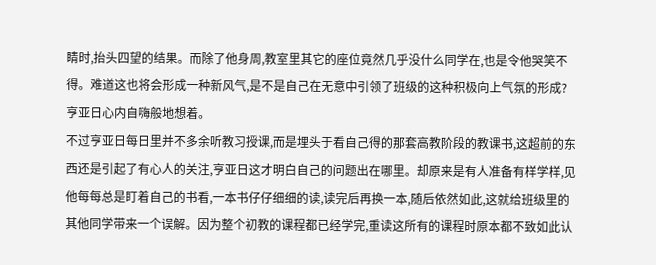睛时,抬头四望的结果。而除了他身周,教室里其它的座位竟然几乎没什么同学在,也是令他哭笑不得。难道这也将会形成一种新风气,是不是自己在无意中引领了班级的这种积极向上气氛的形成?亨亚日心内自嗨般地想着。
不过亨亚日每日里并不多余听教习授课,而是埋头于看自己得的那套高教阶段的教课书,这超前的东西还是引起了有心人的关注,亨亚日这才明白自己的问题出在哪里。却原来是有人准备有样学样,见他每每总是盯着自己的书看,一本书仔仔细细的读,读完后再换一本,随后依然如此,这就给班级里的其他同学带来一个误解。因为整个初教的课程都已经学完,重读这所有的课程时原本都不致如此认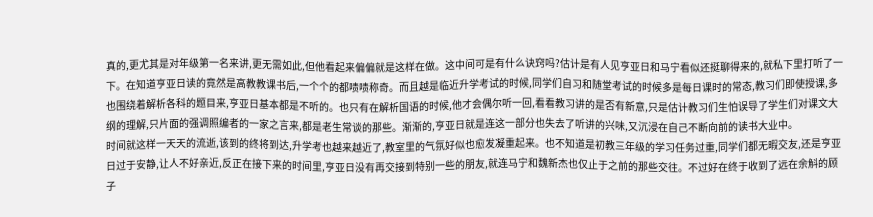真的,更尤其是对年级第一名来讲,更无需如此,但他看起来偏偏就是这样在做。这中间可是有什么诀窍吗?估计是有人见亨亚日和马宁看似还挺聊得来的,就私下里打听了一下。在知道亨亚日读的竟然是高教教课书后,一个个的都啧啧称奇。而且越是临近升学考试的时候,同学们自习和随堂考试的时候多是每日课时的常态,教习们即使授课,多也围绕着解析各科的题目来,亨亚日基本都是不听的。也只有在解析国语的时候,他才会偶尔听一回,看看教习讲的是否有新意,只是估计教习们生怕误导了学生们对课文大纲的理解,只片面的强调照编者的一家之言来,都是老生常谈的那些。渐渐的,亨亚日就是连这一部分也失去了听讲的兴味,又沉浸在自己不断向前的读书大业中。
时间就这样一天天的流逝,该到的终将到达,升学考也越来越近了,教室里的气氛好似也愈发凝重起来。也不知道是初教三年级的学习任务过重,同学们都无暇交友,还是亨亚日过于安静,让人不好亲近,反正在接下来的时间里,亨亚日没有再交接到特别一些的朋友,就连马宁和魏新杰也仅止于之前的那些交往。不过好在终于收到了远在余斛的顾子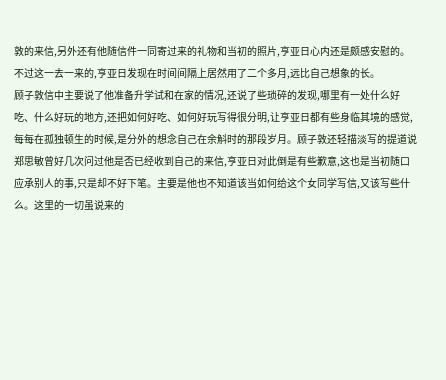敦的来信,另外还有他随信件一同寄过来的礼物和当初的照片,亨亚日心内还是颇感安慰的。不过这一去一来的,亨亚日发现在时间间隔上居然用了二个多月,远比自己想象的长。
顾子敦信中主要说了他准备升学试和在家的情况,还说了些琐碎的发现,哪里有一处什么好吃、什么好玩的地方,还把如何好吃、如何好玩写得很分明,让亨亚日都有些身临其境的感觉,每每在孤独顿生的时候,是分外的想念自己在余斛时的那段岁月。顾子敦还轻描淡写的提道说郑思敏曾好几次问过他是否已经收到自己的来信,亨亚日对此倒是有些歉意,这也是当初随口应承别人的事,只是却不好下笔。主要是他也不知道该当如何给这个女同学写信,又该写些什么。这里的一切虽说来的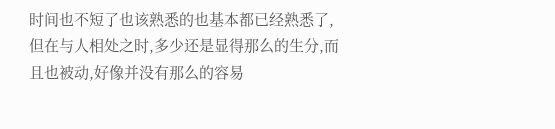时间也不短了也该熟悉的也基本都已经熟悉了,但在与人相处之时,多少还是显得那么的生分,而且也被动,好像并没有那么的容易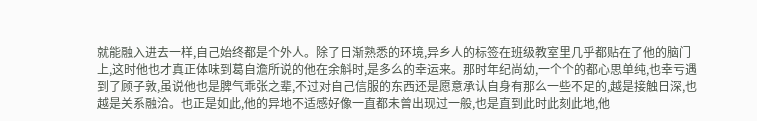就能融入进去一样,自己始终都是个外人。除了日渐熟悉的环境,异乡人的标签在班级教室里几乎都贴在了他的脑门上,这时他也才真正体味到葛自澹所说的他在余斛时,是多么的幸运来。那时年纪尚幼,一个个的都心思单纯,也幸亏遇到了顾子敦,虽说他也是脾气乖张之辈,不过对自己信服的东西还是愿意承认自身有那么一些不足的,越是接触日深,也越是关系融洽。也正是如此,他的异地不适感好像一直都未曾出现过一般,也是直到此时此刻此地,他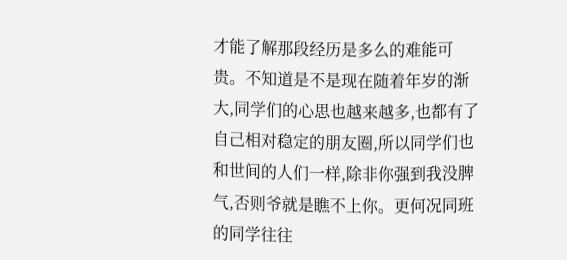才能了解那段经历是多么的难能可贵。不知道是不是现在随着年岁的渐大,同学们的心思也越来越多,也都有了自己相对稳定的朋友圈,所以同学们也和世间的人们一样,除非你强到我没脾气,否则爷就是瞧不上你。更何况同班的同学往往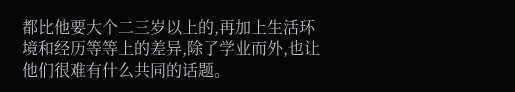都比他要大个二三岁以上的,再加上生活环境和经历等等上的差异,除了学业而外,也让他们很难有什么共同的话题。